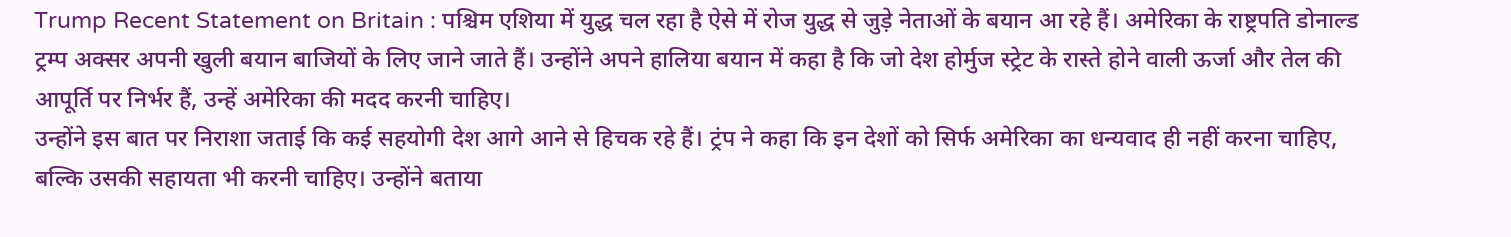Trump Recent Statement on Britain : पश्चिम एशिया में युद्ध चल रहा है ऐसे में रोज युद्ध से जुड़े नेताओं के बयान आ रहे हैं। अमेरिका के राष्ट्रपति डोनाल्ड ट्रम्प अक्सर अपनी खुली बयान बाजियों के लिए जाने जाते हैं। उन्होंने अपने हालिया बयान में कहा है कि जो देश होर्मुज स्ट्रेट के रास्ते होने वाली ऊर्जा और तेल की आपूर्ति पर निर्भर हैं, उन्हें अमेरिका की मदद करनी चाहिए।
उन्होंने इस बात पर निराशा जताई कि कई सहयोगी देश आगे आने से हिचक रहे हैं। ट्रंप ने कहा कि इन देशों को सिर्फ अमेरिका का धन्यवाद ही नहीं करना चाहिए, बल्कि उसकी सहायता भी करनी चाहिए। उन्होंने बताया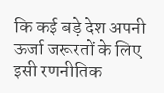कि कई बड़े देश अपनी ऊर्जा जरूरतों के लिए इसी रणनीतिक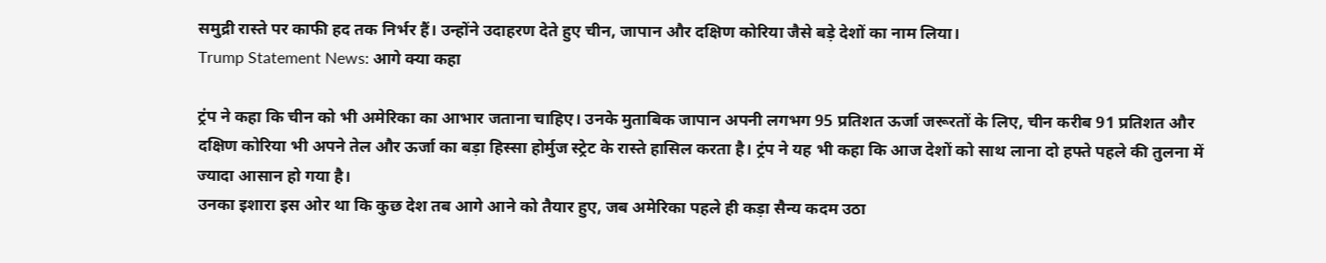समुद्री रास्ते पर काफी हद तक निर्भर हैं। उन्होंने उदाहरण देते हुए चीन, जापान और दक्षिण कोरिया जैसे बड़े देशों का नाम लिया।
Trump Statement News: आगे क्या कहा

ट्रंप ने कहा कि चीन को भी अमेरिका का आभार जताना चाहिए। उनके मुताबिक जापान अपनी लगभग 95 प्रतिशत ऊर्जा जरूरतों के लिए, चीन करीब 91 प्रतिशत और दक्षिण कोरिया भी अपने तेल और ऊर्जा का बड़ा हिस्सा होर्मुज स्ट्रेट के रास्ते हासिल करता है। ट्रंप ने यह भी कहा कि आज देशों को साथ लाना दो हफ्ते पहले की तुलना में ज्यादा आसान हो गया है।
उनका इशारा इस ओर था कि कुछ देश तब आगे आने को तैयार हुए, जब अमेरिका पहले ही कड़ा सैन्य कदम उठा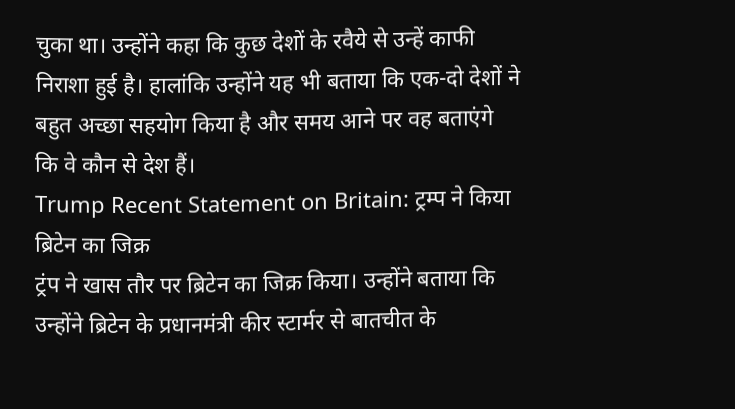चुका था। उन्होंने कहा कि कुछ देशों के रवैये से उन्हें काफी निराशा हुई है। हालांकि उन्होंने यह भी बताया कि एक-दो देशों ने बहुत अच्छा सहयोग किया है और समय आने पर वह बताएंगे कि वे कौन से देश हैं।
Trump Recent Statement on Britain: ट्रम्प ने किया ब्रिटेन का जिक्र
ट्रंप ने खास तौर पर ब्रिटेन का जिक्र किया। उन्होंने बताया कि उन्होंने ब्रिटेन के प्रधानमंत्री कीर स्टार्मर से बातचीत के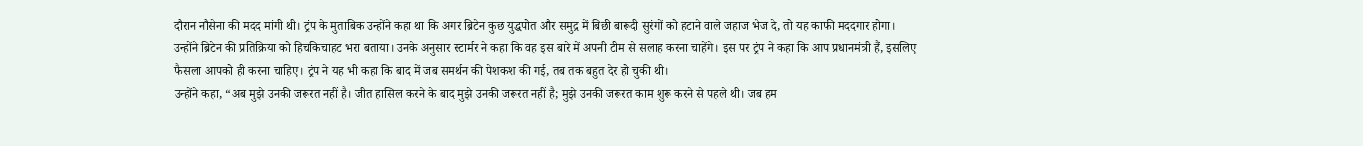दौरान नौसेना की मदद मांगी थी। ट्रंप के मुताबिक उन्होंने कहा था कि अगर ब्रिटेन कुछ युद्धपोत और समुद्र में बिछी बारूदी सुरंगों को हटाने वाले जहाज भेज दे, तो यह काफी मददगार होगा।
उन्होंने ब्रिटेन की प्रतिक्रिया को हिचकिचाहट भरा बताया। उनके अनुसार स्टार्मर ने कहा कि वह इस बारे में अपनी टीम से सलाह करना चाहेंगे। इस पर ट्रंप ने कहा कि आप प्रधानमंत्री हैं, इसलिए फैसला आपको ही करना चाहिए। ट्रंप ने यह भी कहा कि बाद में जब समर्थन की पेशकश की गई, तब तक बहुत देर हो चुकी थी।
उन्होंने कहा, “अब मुझे उनकी जरूरत नहीं है। जीत हासिल करने के बाद मुझे उनकी जरूरत नहीं है; मुझे उनकी जरूरत काम शुरू करने से पहले थी। जब हम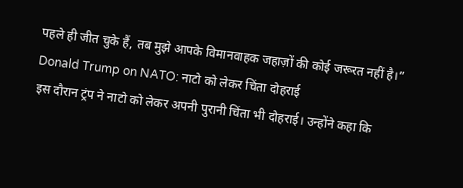पहले ही जीत चुके हैं, तब मुझे आपके विमानवाहक जहाज़ों की कोई जरूरत नहीं है।”
Donald Trump on NATO: नाटो को लेकर चिंता दोहराई
इस दौरान ट्रंप ने नाटो को लेकर अपनी पुरानी चिंता भी दोहराई। उन्होंने कहा कि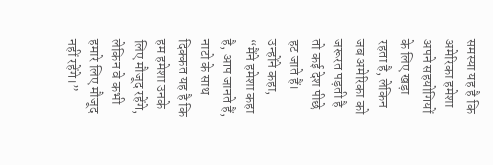समस्या यह है कि अमेरिका हमेशा अपने सहयोगियों के लिए खड़ा रहता है, लेकिन जब अमेरिका को जरूरत पड़ती है तो कई देश पीछे हट जाते हैं। उन्होंने कहा, “मैंने हमेशा कहा है, आप जानते हैं, नाटो के साथ दिक्कत यह है कि हम हमेशा उनके लिए मौजूद रहेंगे, लेकिन वे कभी हमारे लिए मौजूद नहीं रहेंगे।”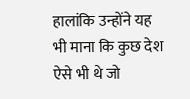हालांकि उन्होंने यह भी माना कि कुछ देश ऐसे भी थे जो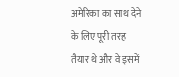अमेरिका का साथ देने के लिए पूरी तरह तैयार थे और वे इसमें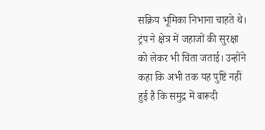सक्रिय भूमिका निभाना चाहते थे। ट्रंप ने क्षेत्र में जहाजों की सुरक्षा को लेकर भी चिंता जताई। उन्होंने कहा कि अभी तक यह पुष्टि नहीं हुई है कि समुद्र में बारूदी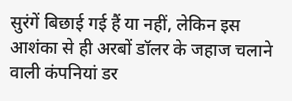सुरंगें बिछाई गई हैं या नहीं, लेकिन इस आशंका से ही अरबों डॉलर के जहाज चलाने वाली कंपनियां डर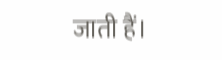जाती हैं।